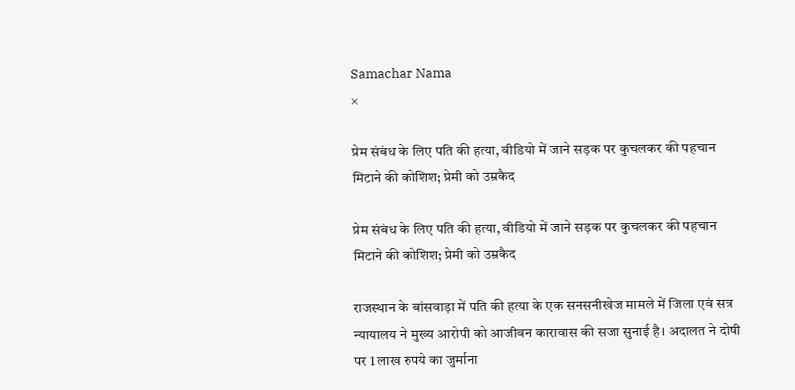Samachar Nama
×

प्रेम संबंध के लिए पति की हत्या, वीडियो में जाने सड़क पर कुचलकर की पहचान मिटाने की कोशिश; प्रेमी को उम्रकैद

प्रेम संबंध के लिए पति की हत्या, वीडियो में जाने सड़क पर कुचलकर की पहचान मिटाने की कोशिश; प्रेमी को उम्रकैद

राजस्थान के बांसवाड़ा में पति की हत्या के एक सनसनीखेज मामले में जिला एवं सत्र न्यायालय ने मुख्य आरोपी को आजीवन कारावास की सजा सुनाई है। अदालत ने दोषी पर 1 लाख रुपये का जुर्माना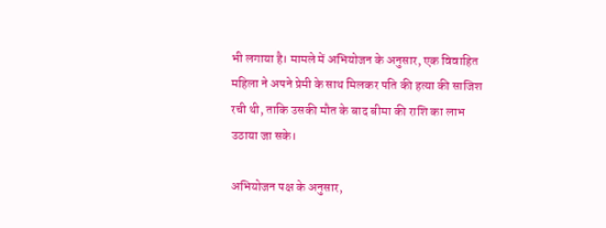भी लगाया है। मामले में अभियोजन के अनुसार, एक विवाहित महिला ने अपने प्रेमी के साथ मिलकर पति की हत्या की साजिश रची थी, ताकि उसकी मौत के बाद बीमा की राशि का लाभ उठाया जा सके।

अभियोजन पक्ष के अनुसार,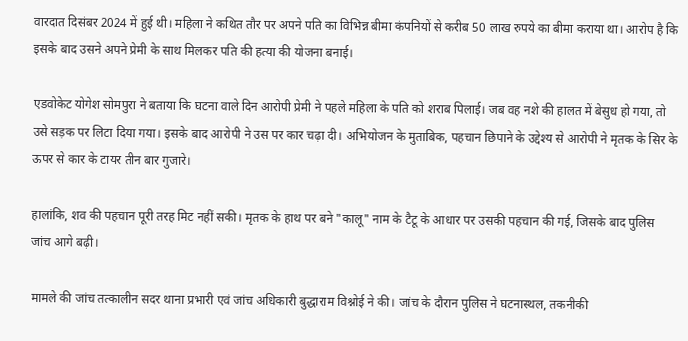वारदात दिसंबर 2024 में हुई थी। महिला ने कथित तौर पर अपने पति का विभिन्न बीमा कंपनियों से करीब 50 लाख रुपये का बीमा कराया था। आरोप है कि इसके बाद उसने अपने प्रेमी के साथ मिलकर पति की हत्या की योजना बनाई।

एडवोकेट योगेश सोमपुरा ने बताया कि घटना वाले दिन आरोपी प्रेमी ने पहले महिला के पति को शराब पिलाई। जब वह नशे की हालत में बेसुध हो गया, तो उसे सड़क पर लिटा दिया गया। इसके बाद आरोपी ने उस पर कार चढ़ा दी। अभियोजन के मुताबिक, पहचान छिपाने के उद्देश्य से आरोपी ने मृतक के सिर के ऊपर से कार के टायर तीन बार गुजारे।

हालांकि, शव की पहचान पूरी तरह मिट नहीं सकी। मृतक के हाथ पर बने "कालू" नाम के टैटू के आधार पर उसकी पहचान की गई, जिसके बाद पुलिस जांच आगे बढ़ी।

मामले की जांच तत्कालीन सदर थाना प्रभारी एवं जांच अधिकारी बुद्धाराम विश्नोई ने की। जांच के दौरान पुलिस ने घटनास्थल, तकनीकी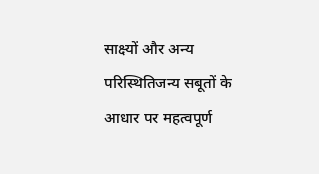साक्ष्यों और अन्य परिस्थितिजन्य सबूतों के आधार पर महत्वपूर्ण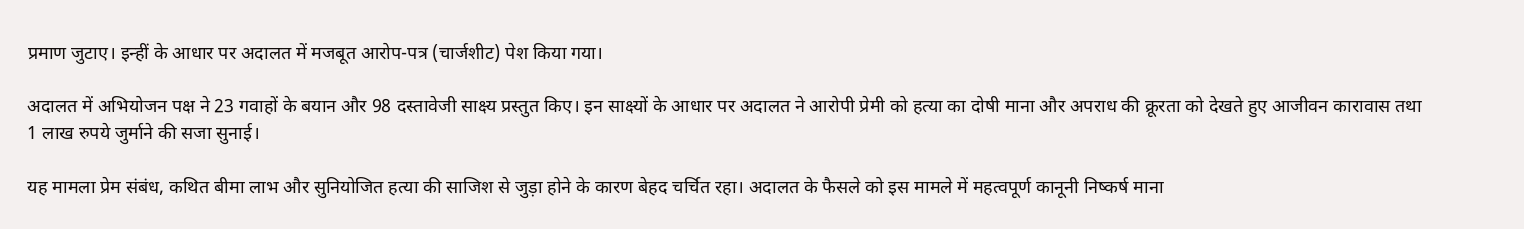प्रमाण जुटाए। इन्हीं के आधार पर अदालत में मजबूत आरोप-पत्र (चार्जशीट) पेश किया गया।

अदालत में अभियोजन पक्ष ने 23 गवाहों के बयान और 98 दस्तावेजी साक्ष्य प्रस्तुत किए। इन साक्ष्यों के आधार पर अदालत ने आरोपी प्रेमी को हत्या का दोषी माना और अपराध की क्रूरता को देखते हुए आजीवन कारावास तथा 1 लाख रुपये जुर्माने की सजा सुनाई।

यह मामला प्रेम संबंध, कथित बीमा लाभ और सुनियोजित हत्या की साजिश से जुड़ा होने के कारण बेहद चर्चित रहा। अदालत के फैसले को इस मामले में महत्वपूर्ण कानूनी निष्कर्ष माना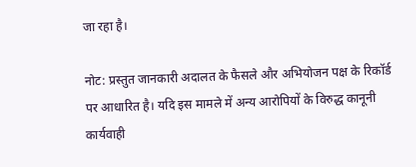जा रहा है।

नोट: प्रस्तुत जानकारी अदालत के फैसले और अभियोजन पक्ष के रिकॉर्ड पर आधारित है। यदि इस मामले में अन्य आरोपियों के विरुद्ध कानूनी कार्यवाही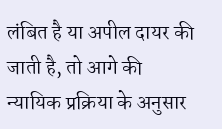लंबित है या अपील दायर की जाती है, तो आगे की न्यायिक प्रक्रिया के अनुसार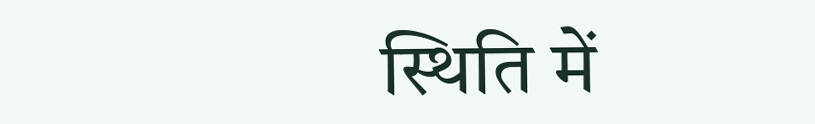स्थिति में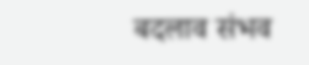बदलाव संभव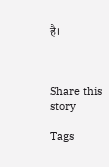है।



Share this story

Tags